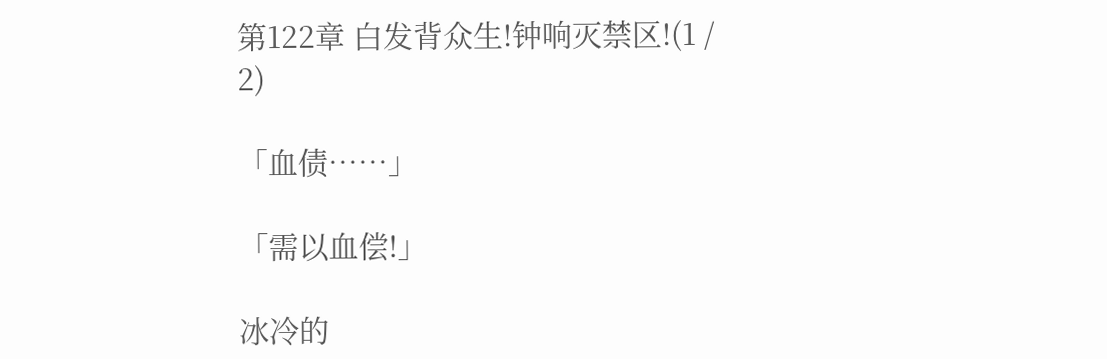第122章 白发背众生!钟响灭禁区!(1 / 2)

「血债……」

「需以血偿!」

冰冷的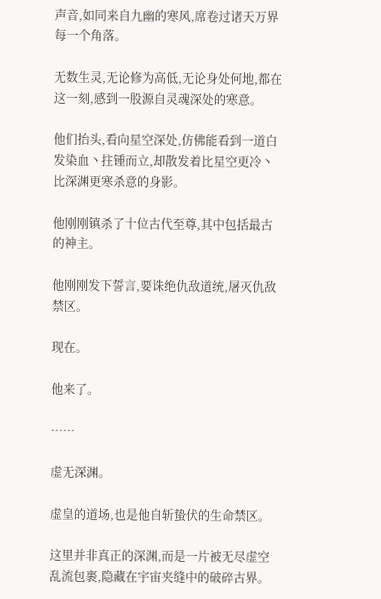声音,如同来自九幽的寒风,席卷过诸天万界每一个角落。

无数生灵,无论修为高低,无论身处何地,都在这一刻,感到一股源自灵魂深处的寒意。

他们抬头,看向星空深处,仿佛能看到一道白发染血丶拄锺而立,却散发着比星空更冷丶比深渊更寒杀意的身影。

他刚刚镇杀了十位古代至尊,其中包括最古的神主。

他刚刚发下誓言,要诛绝仇敌道统,屠灭仇敌禁区。

现在。

他来了。

……

虚无深渊。

虚皇的道场,也是他自斩蛰伏的生命禁区。

这里并非真正的深渊,而是一片被无尽虚空乱流包裹,隐藏在宇宙夹缝中的破碎古界。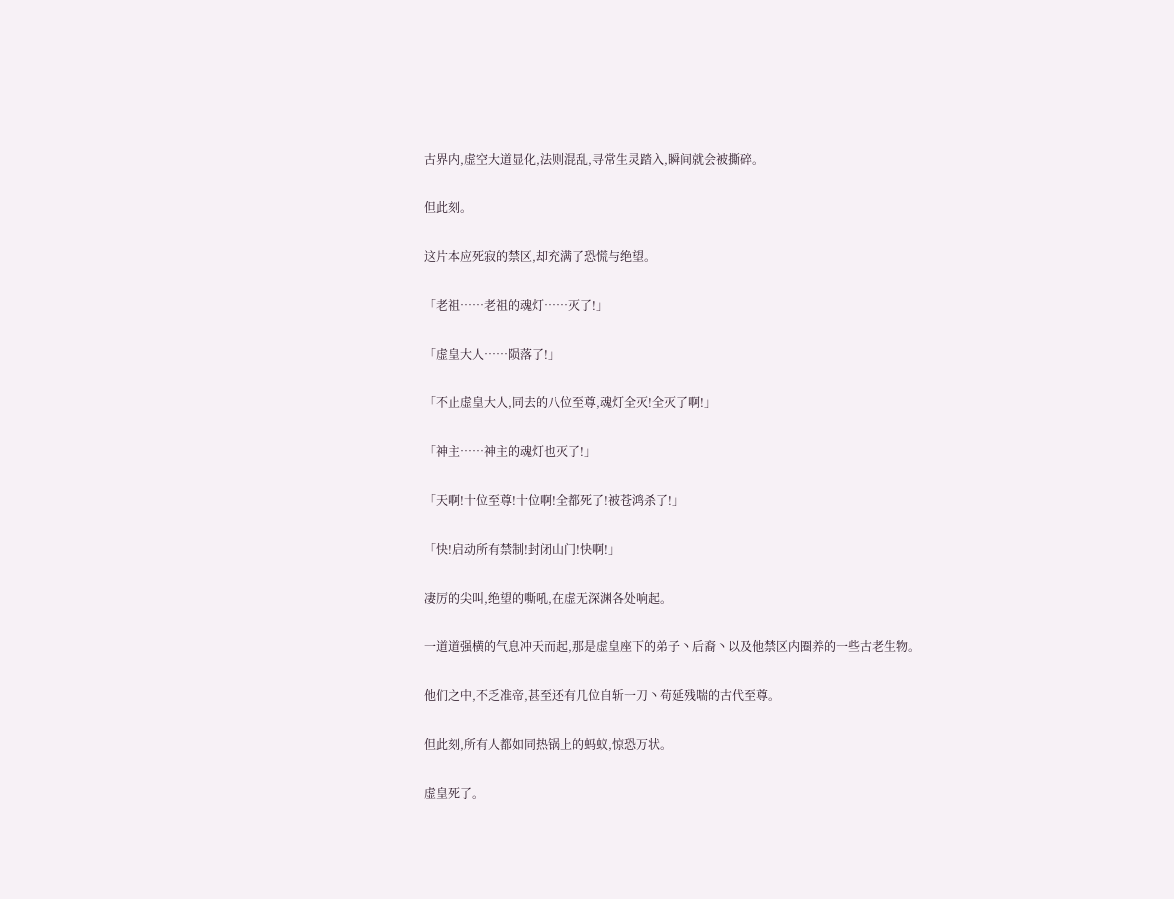古界内,虚空大道显化,法则混乱,寻常生灵踏入,瞬间就会被撕碎。

但此刻。

这片本应死寂的禁区,却充满了恐慌与绝望。

「老祖……老祖的魂灯……灭了!」

「虚皇大人……陨落了!」

「不止虚皇大人,同去的八位至尊,魂灯全灭!全灭了啊!」

「神主……神主的魂灯也灭了!」

「天啊!十位至尊!十位啊!全都死了!被苍鸿杀了!」

「快!启动所有禁制!封闭山门!快啊!」

凄厉的尖叫,绝望的嘶吼,在虚无深渊各处响起。

一道道强横的气息冲天而起,那是虚皇座下的弟子丶后裔丶以及他禁区内圈养的一些古老生物。

他们之中,不乏准帝,甚至还有几位自斩一刀丶苟延残喘的古代至尊。

但此刻,所有人都如同热锅上的蚂蚁,惊恐万状。

虚皇死了。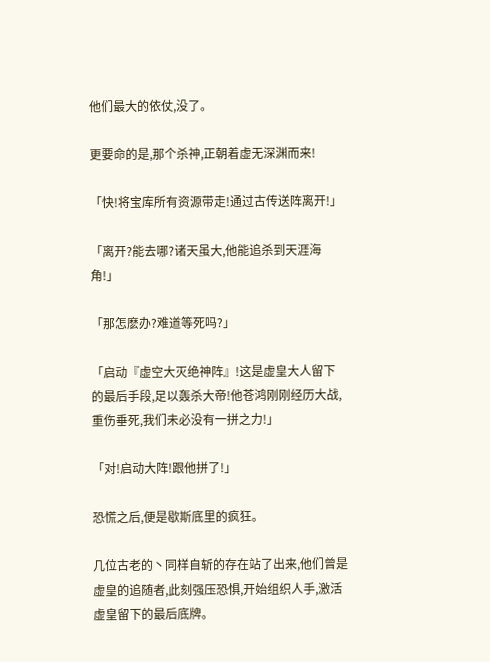他们最大的依仗,没了。

更要命的是,那个杀神,正朝着虚无深渊而来!

「快!将宝库所有资源带走!通过古传送阵离开!」

「离开?能去哪?诸天虽大,他能追杀到天涯海角!」

「那怎麽办?难道等死吗?」

「启动『虚空大灭绝神阵』!这是虚皇大人留下的最后手段,足以轰杀大帝!他苍鸿刚刚经历大战,重伤垂死,我们未必没有一拼之力!」

「对!启动大阵!跟他拼了!」

恐慌之后,便是歇斯底里的疯狂。

几位古老的丶同样自斩的存在站了出来,他们曾是虚皇的追随者,此刻强压恐惧,开始组织人手,激活虚皇留下的最后底牌。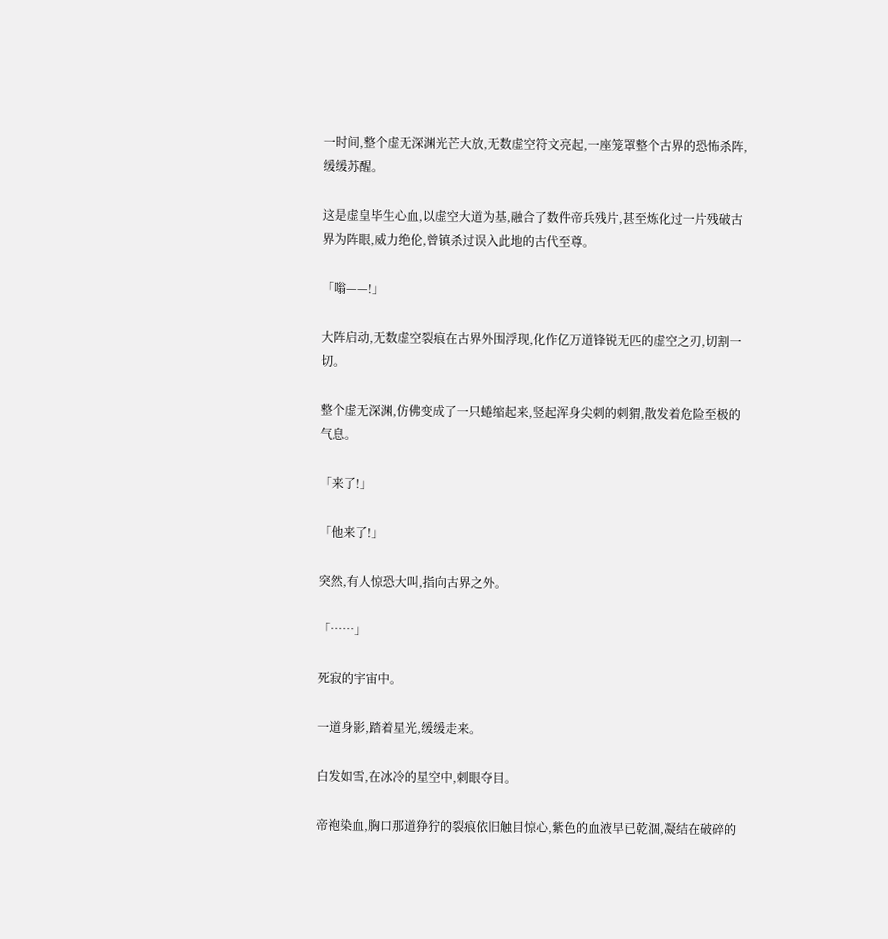一时间,整个虚无深渊光芒大放,无数虚空符文亮起,一座笼罩整个古界的恐怖杀阵,缓缓苏醒。

这是虚皇毕生心血,以虚空大道为基,融合了数件帝兵残片,甚至炼化过一片残破古界为阵眼,威力绝伦,曾镇杀过误入此地的古代至尊。

「嗡——!」

大阵启动,无数虚空裂痕在古界外围浮现,化作亿万道锋锐无匹的虚空之刃,切割一切。

整个虚无深渊,仿佛变成了一只蜷缩起来,竖起浑身尖刺的刺猬,散发着危险至极的气息。

「来了!」

「他来了!」

突然,有人惊恐大叫,指向古界之外。

「……」

死寂的宇宙中。

一道身影,踏着星光,缓缓走来。

白发如雪,在冰冷的星空中,刺眼夺目。

帝袍染血,胸口那道狰狞的裂痕依旧触目惊心,紫色的血液早已乾涸,凝结在破碎的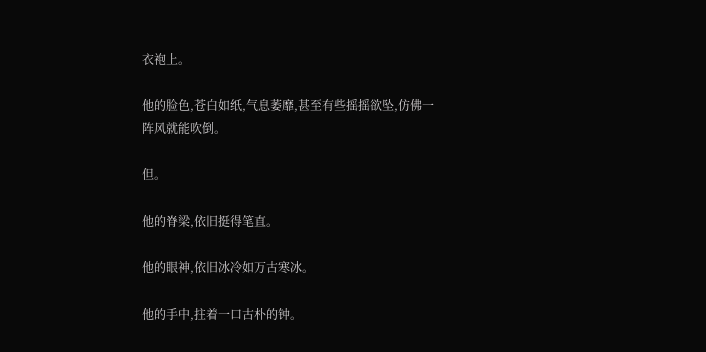衣袍上。

他的脸色,苍白如纸,气息萎靡,甚至有些摇摇欲坠,仿佛一阵风就能吹倒。

但。

他的脊梁,依旧挺得笔直。

他的眼神,依旧冰冷如万古寒冰。

他的手中,拄着一口古朴的钟。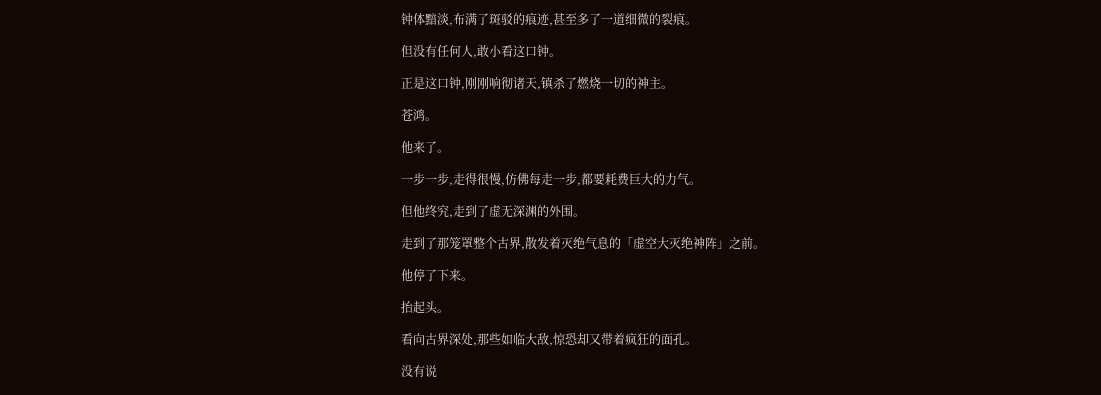钟体黯淡,布满了斑驳的痕迹,甚至多了一道细微的裂痕。

但没有任何人,敢小看这口钟。

正是这口钟,刚刚响彻诸天,镇杀了燃烧一切的神主。

苍鸿。

他来了。

一步一步,走得很慢,仿佛每走一步,都要耗费巨大的力气。

但他终究,走到了虚无深渊的外围。

走到了那笼罩整个古界,散发着灭绝气息的「虚空大灭绝神阵」之前。

他停了下来。

抬起头。

看向古界深处,那些如临大敌,惊恐却又带着疯狂的面孔。

没有说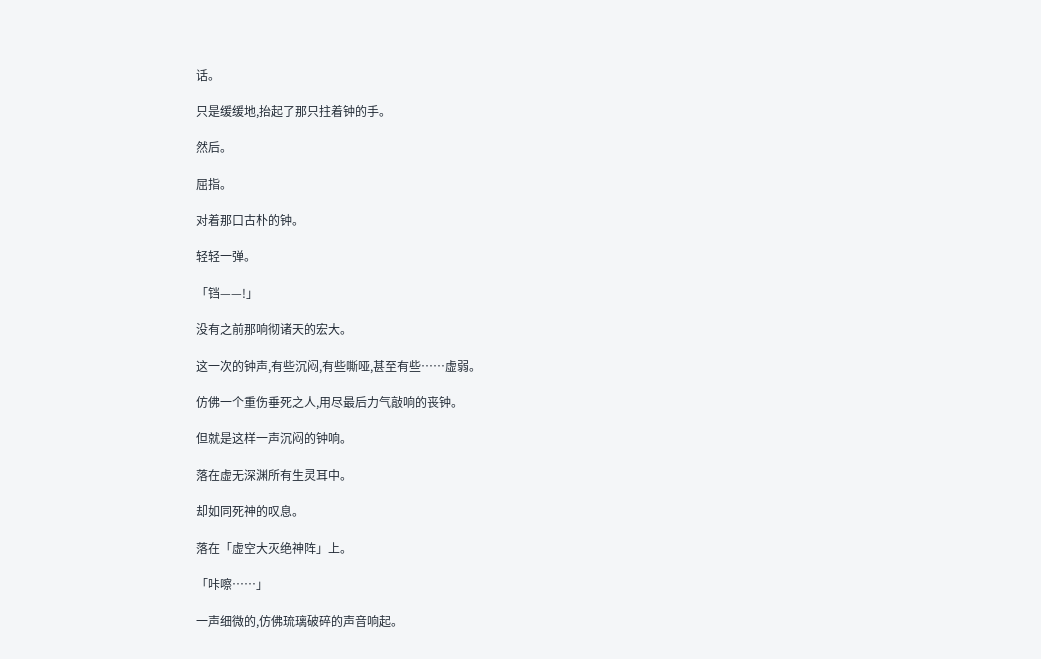话。

只是缓缓地,抬起了那只拄着钟的手。

然后。

屈指。

对着那口古朴的钟。

轻轻一弹。

「铛——!」

没有之前那响彻诸天的宏大。

这一次的钟声,有些沉闷,有些嘶哑,甚至有些……虚弱。

仿佛一个重伤垂死之人,用尽最后力气敲响的丧钟。

但就是这样一声沉闷的钟响。

落在虚无深渊所有生灵耳中。

却如同死神的叹息。

落在「虚空大灭绝神阵」上。

「咔嚓……」

一声细微的,仿佛琉璃破碎的声音响起。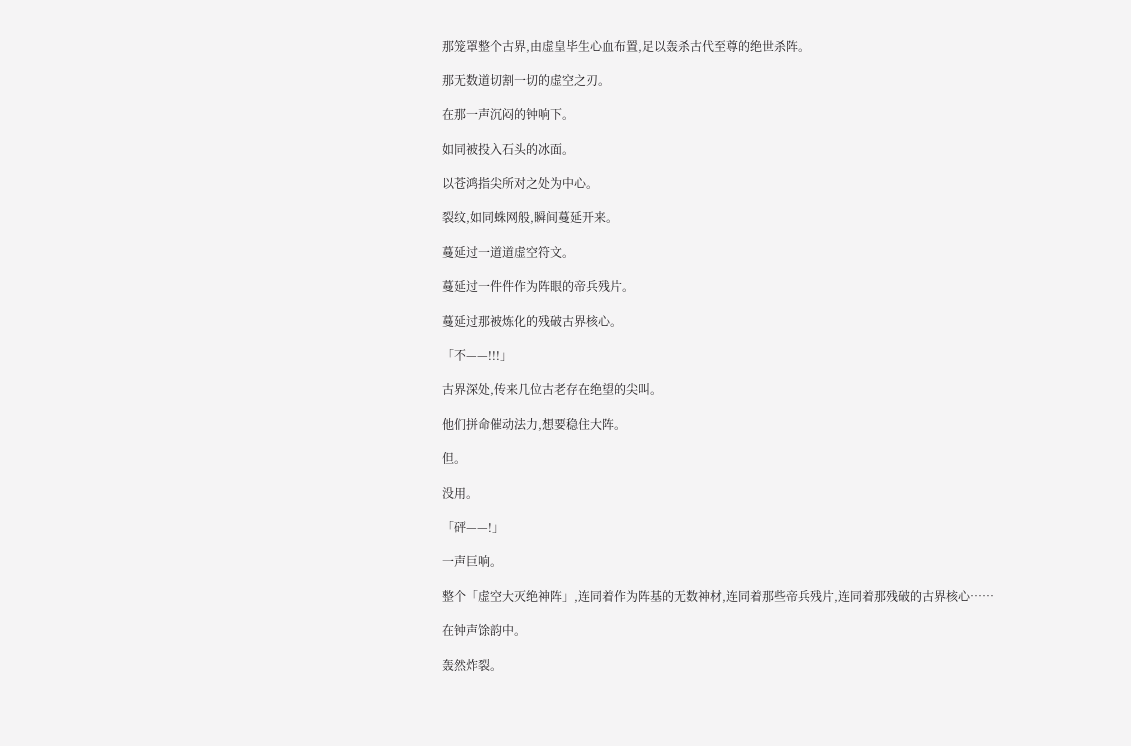那笼罩整个古界,由虚皇毕生心血布置,足以轰杀古代至尊的绝世杀阵。

那无数道切割一切的虚空之刃。

在那一声沉闷的钟响下。

如同被投入石头的冰面。

以苍鸿指尖所对之处为中心。

裂纹,如同蛛网般,瞬间蔓延开来。

蔓延过一道道虚空符文。

蔓延过一件件作为阵眼的帝兵残片。

蔓延过那被炼化的残破古界核心。

「不——!!!」

古界深处,传来几位古老存在绝望的尖叫。

他们拼命催动法力,想要稳住大阵。

但。

没用。

「砰——!」

一声巨响。

整个「虚空大灭绝神阵」,连同着作为阵基的无数神材,连同着那些帝兵残片,连同着那残破的古界核心……

在钟声馀韵中。

轰然炸裂。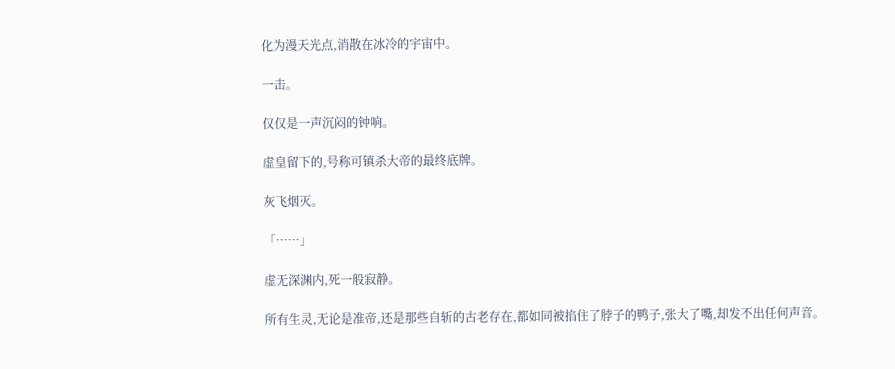化为漫天光点,消散在冰冷的宇宙中。

一击。

仅仅是一声沉闷的钟响。

虚皇留下的,号称可镇杀大帝的最终底牌。

灰飞烟灭。

「……」

虚无深渊内,死一般寂静。

所有生灵,无论是准帝,还是那些自斩的古老存在,都如同被掐住了脖子的鸭子,张大了嘴,却发不出任何声音。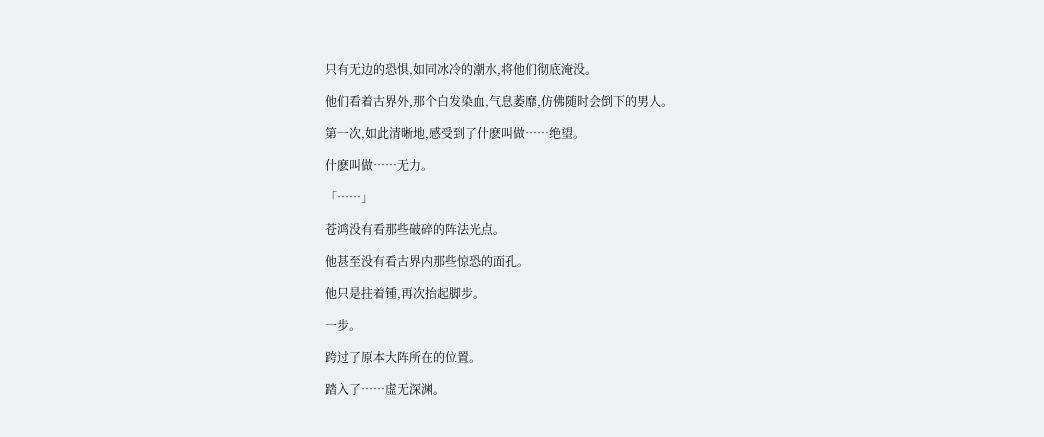只有无边的恐惧,如同冰冷的潮水,将他们彻底淹没。

他们看着古界外,那个白发染血,气息萎靡,仿佛随时会倒下的男人。

第一次,如此清晰地,感受到了什麽叫做……绝望。

什麽叫做……无力。

「……」

苍鸿没有看那些破碎的阵法光点。

他甚至没有看古界内那些惊恐的面孔。

他只是拄着锺,再次抬起脚步。

一步。

跨过了原本大阵所在的位置。

踏入了……虚无深渊。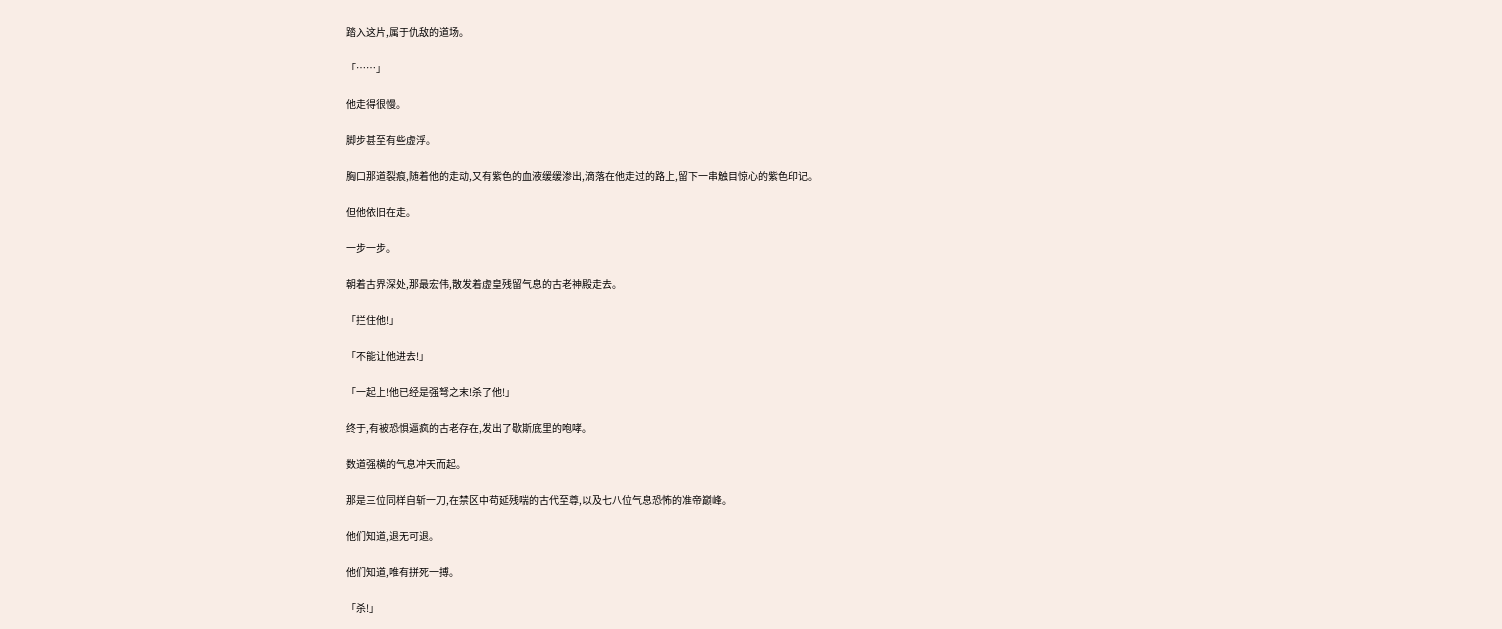踏入这片,属于仇敌的道场。

「……」

他走得很慢。

脚步甚至有些虚浮。

胸口那道裂痕,随着他的走动,又有紫色的血液缓缓渗出,滴落在他走过的路上,留下一串触目惊心的紫色印记。

但他依旧在走。

一步一步。

朝着古界深处,那最宏伟,散发着虚皇残留气息的古老神殿走去。

「拦住他!」

「不能让他进去!」

「一起上!他已经是强弩之末!杀了他!」

终于,有被恐惧逼疯的古老存在,发出了歇斯底里的咆哮。

数道强横的气息冲天而起。

那是三位同样自斩一刀,在禁区中苟延残喘的古代至尊,以及七八位气息恐怖的准帝巅峰。

他们知道,退无可退。

他们知道,唯有拼死一搏。

「杀!」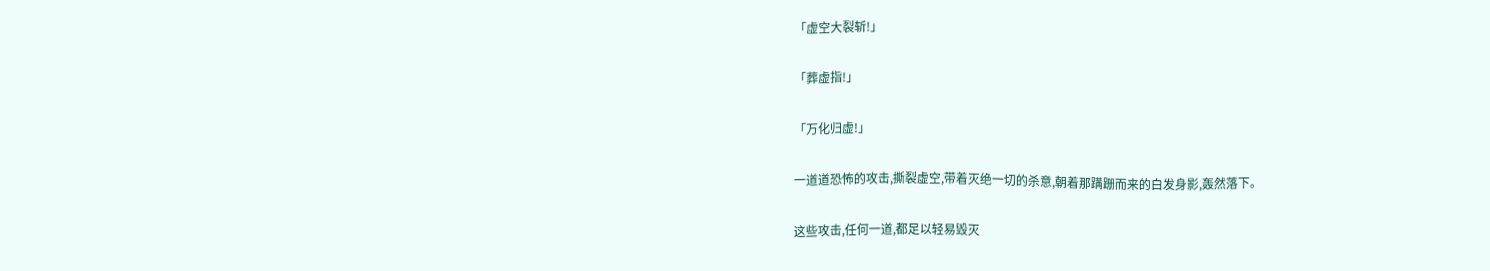「虚空大裂斩!」

「葬虚指!」

「万化归虚!」

一道道恐怖的攻击,撕裂虚空,带着灭绝一切的杀意,朝着那蹒跚而来的白发身影,轰然落下。

这些攻击,任何一道,都足以轻易毁灭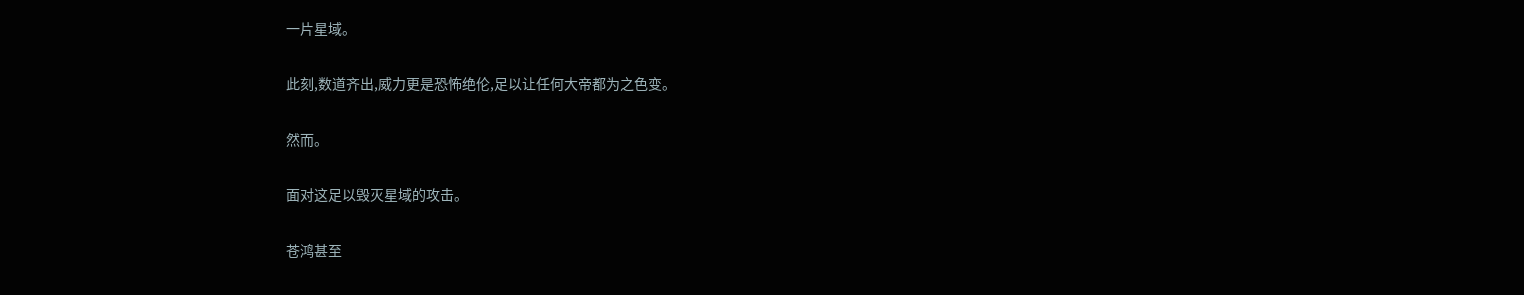一片星域。

此刻,数道齐出,威力更是恐怖绝伦,足以让任何大帝都为之色变。

然而。

面对这足以毁灭星域的攻击。

苍鸿甚至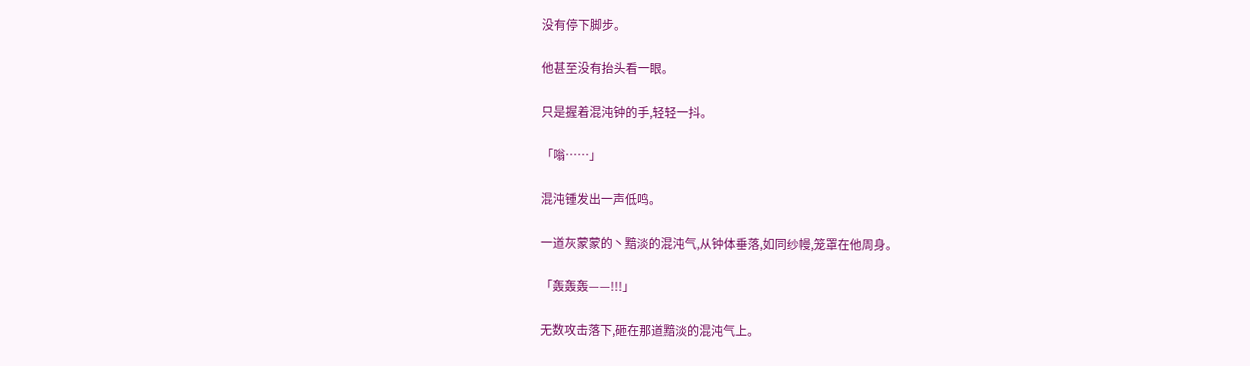没有停下脚步。

他甚至没有抬头看一眼。

只是握着混沌钟的手,轻轻一抖。

「嗡……」

混沌锺发出一声低鸣。

一道灰蒙蒙的丶黯淡的混沌气,从钟体垂落,如同纱幔,笼罩在他周身。

「轰轰轰——!!!」

无数攻击落下,砸在那道黯淡的混沌气上。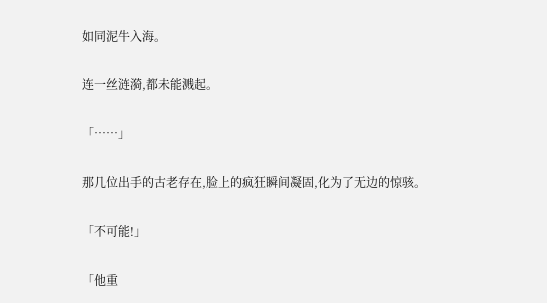如同泥牛入海。

连一丝涟漪,都未能溅起。

「……」

那几位出手的古老存在,脸上的疯狂瞬间凝固,化为了无边的惊骇。

「不可能!」

「他重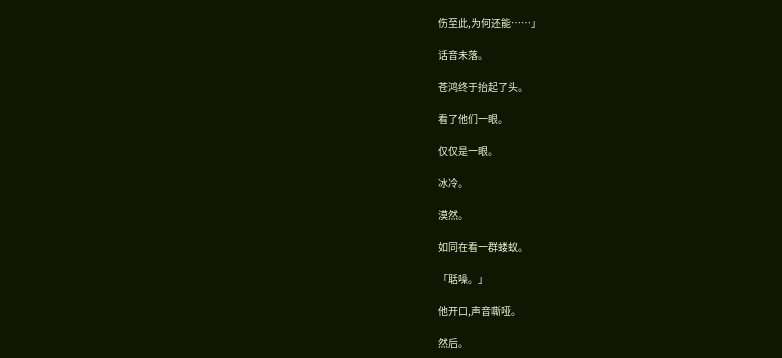伤至此,为何还能……」

话音未落。

苍鸿终于抬起了头。

看了他们一眼。

仅仅是一眼。

冰冷。

漠然。

如同在看一群蝼蚁。

「聒噪。」

他开口,声音嘶哑。

然后。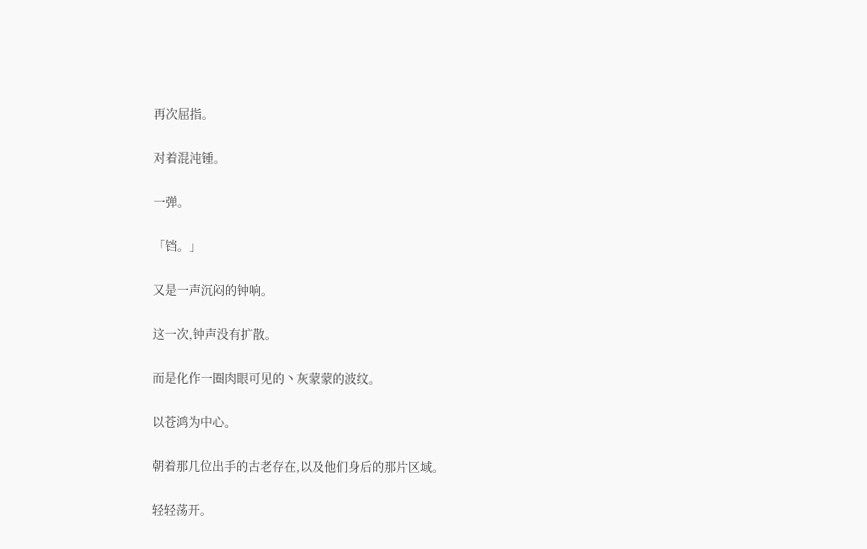再次屈指。

对着混沌锺。

一弹。

「铛。」

又是一声沉闷的钟响。

这一次,钟声没有扩散。

而是化作一圈肉眼可见的丶灰蒙蒙的波纹。

以苍鸿为中心。

朝着那几位出手的古老存在,以及他们身后的那片区域。

轻轻荡开。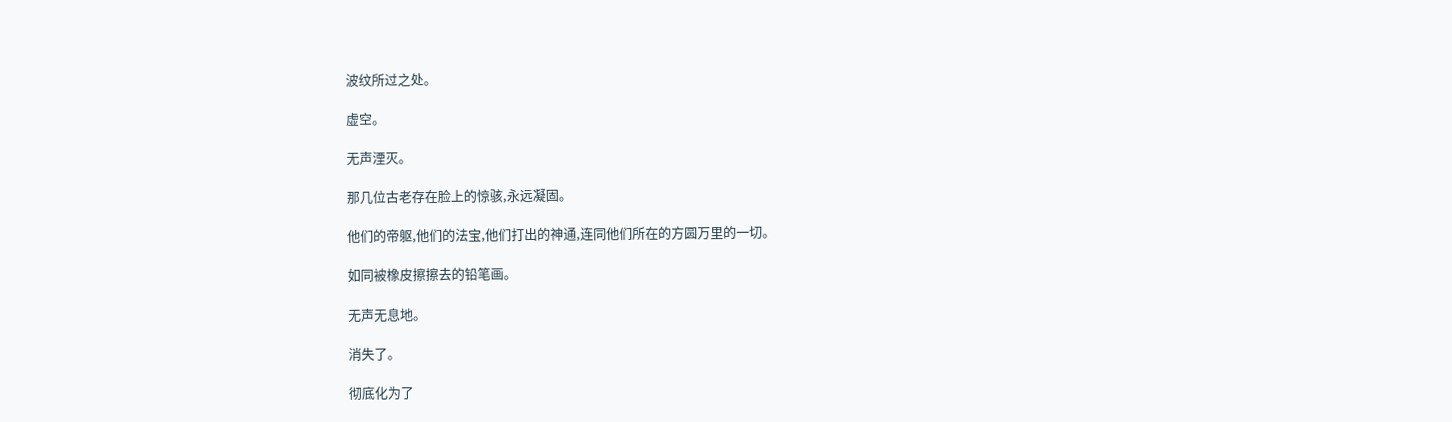波纹所过之处。

虚空。

无声湮灭。

那几位古老存在脸上的惊骇,永远凝固。

他们的帝躯,他们的法宝,他们打出的神通,连同他们所在的方圆万里的一切。

如同被橡皮擦擦去的铅笔画。

无声无息地。

消失了。

彻底化为了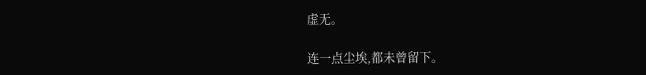虚无。

连一点尘埃,都未曾留下。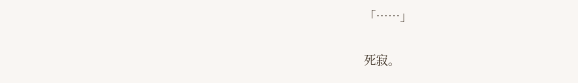「……」

死寂。